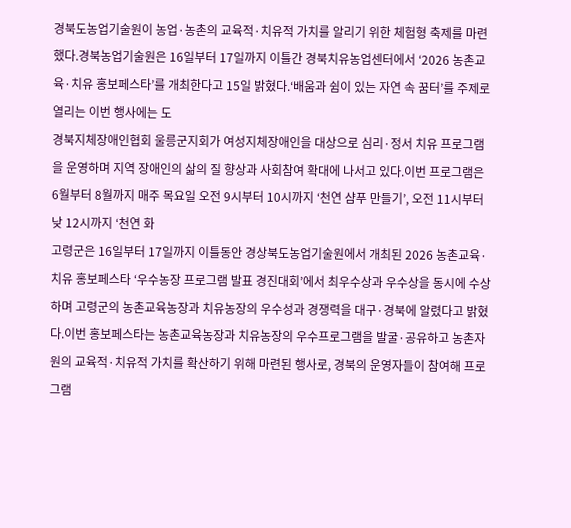경북도농업기술원이 농업·농촌의 교육적·치유적 가치를 알리기 위한 체험형 축제를 마련했다.경북농업기술원은 16일부터 17일까지 이틀간 경북치유농업센터에서 ‘2026 농촌교육·치유 홍보페스타’를 개최한다고 15일 밝혔다.‘배움과 쉼이 있는 자연 속 꿈터’를 주제로 열리는 이번 행사에는 도
경북지체장애인협회 울릉군지회가 여성지체장애인을 대상으로 심리·정서 치유 프로그램을 운영하며 지역 장애인의 삶의 질 향상과 사회참여 확대에 나서고 있다.이번 프로그램은 6월부터 8월까지 매주 목요일 오전 9시부터 10시까지 ‘천연 샴푸 만들기’, 오전 11시부터 낮 12시까지 ‘천연 화
고령군은 16일부터 17일까지 이틀동안 경상북도농업기술원에서 개최된 2026 농촌교육·치유 홍보페스타 ‘우수농장 프로그램 발표 경진대회’에서 최우수상과 우수상을 동시에 수상하며 고령군의 농촌교육농장과 치유농장의 우수성과 경쟁력을 대구·경북에 알렸다고 밝혔다.이번 홍보페스타는 농촌교육농장과 치유농장의 우수프로그램을 발굴·공유하고 농촌자원의 교육적·치유적 가치를 확산하기 위해 마련된 행사로, 경북의 운영자들이 참여해 프로그램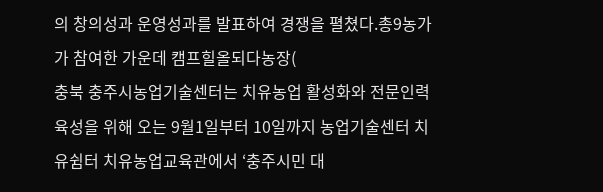의 창의성과 운영성과를 발표하여 경쟁을 펼쳤다.총9농가가 참여한 가운데 캠프힐올되다농장(
충북 충주시농업기술센터는 치유농업 활성화와 전문인력 육성을 위해 오는 9월1일부터 10일까지 농업기술센터 치유쉼터 치유농업교육관에서 ‘충주시민 대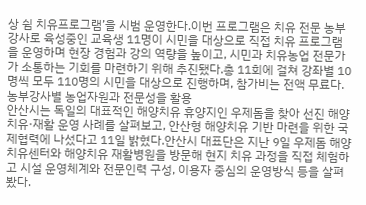상 쉼 치유프로그램’을 시범 운영한다.이번 프로그램은 치유 전문 농부강사로 육성중인 교육생 11명이 시민을 대상으로 직접 치유 프로그램을 운영하며 현장 경험과 강의 역량을 높이고, 시민과 치유농업 전문가가 소통하는 기회를 마련하기 위해 추진됐다.총 11회에 걸쳐 강좌별 10명씩 모두 110명의 시민을 대상으로 진행하며, 참가비는 전액 무료다.농부강사별 농업자원과 전문성을 활용
안산시는 독일의 대표적인 해양치유 휴양지인 우제돔을 찾아 선진 해양치유·재활 운영 사례를 살펴보고, 안산형 해양치유 기반 마련을 위한 국제협력에 나섰다고 11일 밝혔다.안산시 대표단은 지난 9일 우제돔 해양치유센터와 해양치유 재활병원을 방문해 현지 치유 과정을 직접 체험하고 시설 운영체계와 전문인력 구성, 이용자 중심의 운영방식 등을 살펴봤다.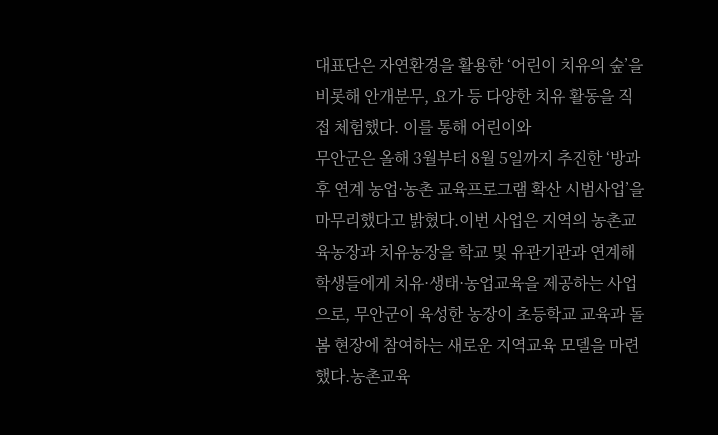대표단은 자연환경을 활용한 ‘어린이 치유의 숲’을 비롯해 안개분무, 요가 등 다양한 치유 활동을 직접 체험했다. 이를 통해 어린이와
무안군은 올해 3월부터 8월 5일까지 추진한 ‘방과후 연계 농업·농촌 교육프로그램 확산 시범사업’을 마무리했다고 밝혔다.이번 사업은 지역의 농촌교육농장과 치유농장을 학교 및 유관기관과 연계해 학생들에게 치유·생태·농업교육을 제공하는 사업으로, 무안군이 육성한 농장이 초등학교 교육과 돌봄 현장에 참여하는 새로운 지역교육 모델을 마련했다.농촌교육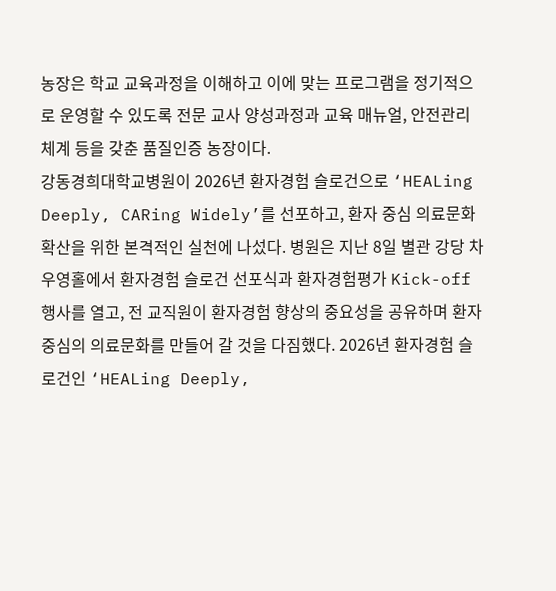농장은 학교 교육과정을 이해하고 이에 맞는 프로그램을 정기적으로 운영할 수 있도록 전문 교사 양성과정과 교육 매뉴얼, 안전관리 체계 등을 갖춘 품질인증 농장이다.
강동경희대학교병원이 2026년 환자경험 슬로건으로 ‘HEALing Deeply, CARing Widely’를 선포하고, 환자 중심 의료문화 확산을 위한 본격적인 실천에 나섰다. 병원은 지난 8일 별관 강당 차우영홀에서 환자경험 슬로건 선포식과 환자경험평가 Kick-off 행사를 열고, 전 교직원이 환자경험 향상의 중요성을 공유하며 환자 중심의 의료문화를 만들어 갈 것을 다짐했다. 2026년 환자경험 슬로건인 ‘HEALing Deeply,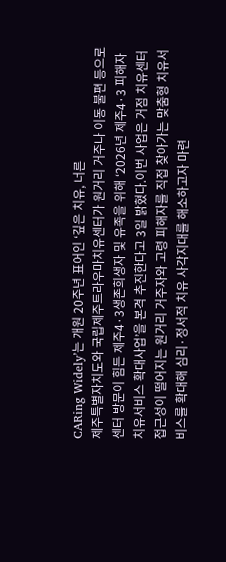CARing Widely’는 개원 20주년 표어인 ‘깊은 치유, 너른
제주특별자치도와 국립제주트라우마치유센터가 원거리 거주나 이동 불편 등으로 센터 방문이 힘든 제주4·3생존희생자 및 유족을 위해 ‘2026년 제주4·3 피해자 치유서비스 확대사업’을 본격 추진한다고 3일 밝혔다.이번 사업은 거점 치유센터 접근성이 떨어지는 원거리 거주자와 고령 피해자를 직접 찾아가는 맞춤형 치유서비스를 확대해 심리·정서적 치유 사각지대를 해소하고자 마련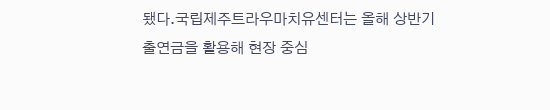됐다.국립제주트라우마치유센터는 올해 상반기 출연금을 활용해 현장 중심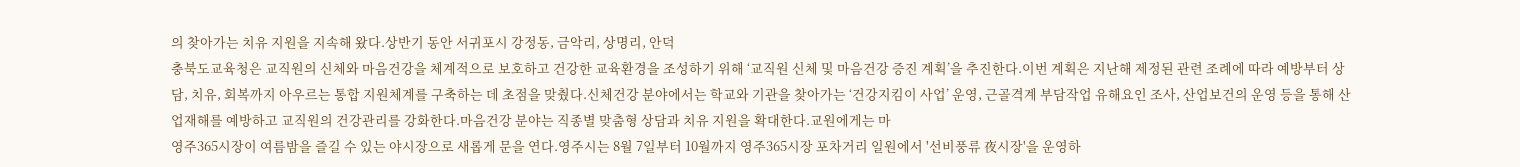의 찾아가는 치유 지원을 지속해 왔다.상반기 동안 서귀포시 강정동, 금악리, 상명리, 안덕
충북도교육청은 교직원의 신체와 마음건강을 체계적으로 보호하고 건강한 교육환경을 조성하기 위해 ‘교직원 신체 및 마음건강 증진 계획’을 추진한다.이번 계획은 지난해 제정된 관련 조례에 따라 예방부터 상담, 치유, 회복까지 아우르는 통합 지원체계를 구축하는 데 초점을 맞췄다.신체건강 분야에서는 학교와 기관을 찾아가는 ‘건강지킴이 사업’ 운영, 근골격계 부담작업 유해요인 조사, 산업보건의 운영 등을 통해 산업재해를 예방하고 교직원의 건강관리를 강화한다.마음건강 분야는 직종별 맞춤형 상담과 치유 지원을 확대한다.교원에게는 마
영주365시장이 여름밤을 즐길 수 있는 야시장으로 새롭게 문을 연다.영주시는 8월 7일부터 10월까지 영주365시장 포차거리 일원에서 '선비풍류 夜시장'을 운영하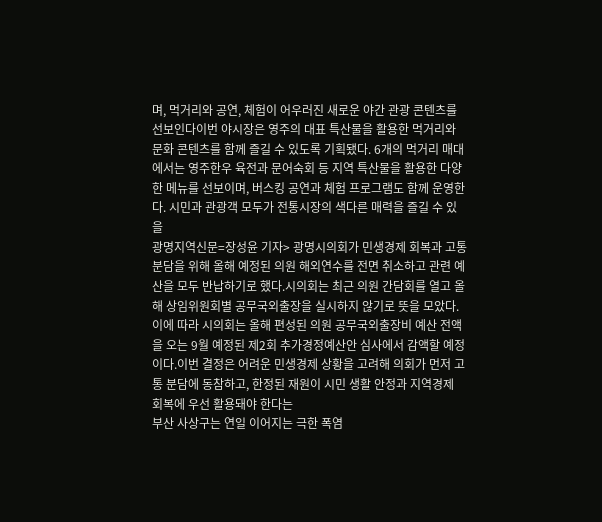며, 먹거리와 공연, 체험이 어우러진 새로운 야간 관광 콘텐츠를 선보인다이번 야시장은 영주의 대표 특산물을 활용한 먹거리와 문화 콘텐츠를 함께 즐길 수 있도록 기획됐다. 6개의 먹거리 매대에서는 영주한우 육전과 문어숙회 등 지역 특산물을 활용한 다양한 메뉴를 선보이며, 버스킹 공연과 체험 프로그램도 함께 운영한다. 시민과 관광객 모두가 전통시장의 색다른 매력을 즐길 수 있을
광명지역신문=장성윤 기자> 광명시의회가 민생경제 회복과 고통 분담을 위해 올해 예정된 의원 해외연수를 전면 취소하고 관련 예산을 모두 반납하기로 했다.시의회는 최근 의원 간담회를 열고 올해 상임위원회별 공무국외출장을 실시하지 않기로 뜻을 모았다.이에 따라 시의회는 올해 편성된 의원 공무국외출장비 예산 전액을 오는 9월 예정된 제2회 추가경정예산안 심사에서 감액할 예정이다.이번 결정은 어려운 민생경제 상황을 고려해 의회가 먼저 고통 분담에 동참하고, 한정된 재원이 시민 생활 안정과 지역경제 회복에 우선 활용돼야 한다는
부산 사상구는 연일 이어지는 극한 폭염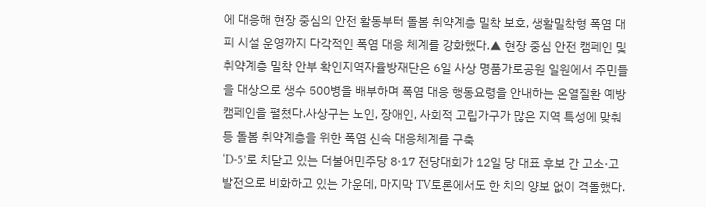에 대응해 현장 중심의 안전 활동부터 돌봄 취약계층 밀착 보호, 생활밀착형 폭염 대피 시설 운영까지 다각적인 폭염 대응 체계를 강화했다.▲ 현장 중심 안전 캠페인 및 취약계층 밀착 안부 확인지역자율방재단은 6일 사상 명품가로공원 일원에서 주민들을 대상으로 생수 500병을 배부하며 폭염 대응 행동요령을 안내하는 온열질환 예방 캠페인을 펼쳤다.사상구는 노인, 장애인, 사회적 고립가구가 많은 지역 특성에 맞춰 등 돌봄 취약계층을 위한 폭염 신속 대응체계를 구축
‘D-5’로 치닫고 있는 더불어민주당 8·17 전당대회가 12일 당 대표 후보 간 고소·고발전으로 비화하고 있는 가운데, 마지막 TV토론에서도 한 치의 양보 없이 격돌했다.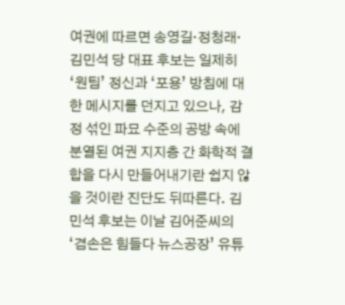여권에 따르면 송영길·정청래·김민석 당 대표 후보는 일제히 ‘원팀’ 정신과 ‘포용’ 방침에 대한 메시지를 던지고 있으나, 감정 섞인 파묘 수준의 공방 속에 분열된 여권 지지층 간 화학적 결합을 다시 만들어내기란 쉽지 않을 것이란 진단도 뒤따른다. 김민석 후보는 이날 김어준씨의 ‘겸손은 힘들다 뉴스공장’ 유튜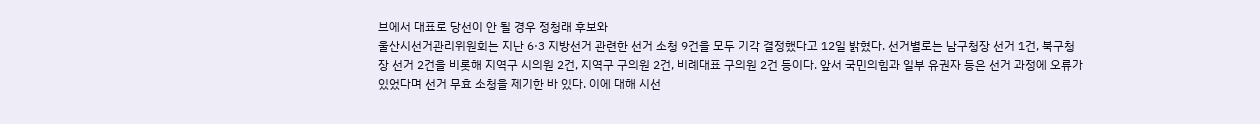브에서 대표로 당선이 안 될 경우 정청래 후보와
울산시선거관리위원회는 지난 6·3 지방선거 관련한 선거 소청 9건을 모두 기각 결정했다고 12일 밝혔다. 선거별로는 남구청장 선거 1건, 북구청장 선거 2건을 비롯해 지역구 시의원 2건, 지역구 구의원 2건, 비례대표 구의원 2건 등이다. 앞서 국민의힘과 일부 유권자 등은 선거 과정에 오류가 있었다며 선거 무효 소청을 제기한 바 있다. 이에 대해 시선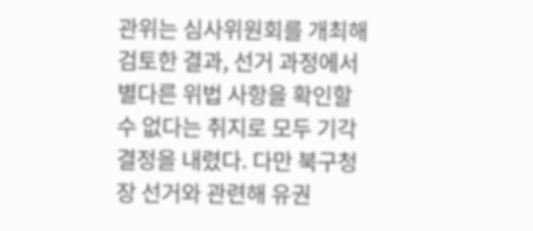관위는 심사위원회를 개최해 검토한 결과, 선거 과정에서 별다른 위법 사항을 확인할 수 없다는 취지로 모두 기각 결정을 내렸다. 다만 북구청장 선거와 관련해 유권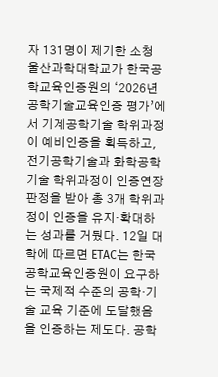자 131명이 제기한 소청
울산과학대학교가 한국공학교육인증원의 ‘2026년 공학기술교육인증 평가’에서 기계공학기술 학위과정이 예비인증을 획득하고, 전기공학기술과 화학공학기술 학위과정이 인증연장 판정을 받아 총 3개 학위과정이 인증을 유지·확대하는 성과를 거뒀다. 12일 대학에 따르면 ETAC는 한국공학교육인증원이 요구하는 국제적 수준의 공학·기술 교육 기준에 도달했음을 인증하는 제도다. 공학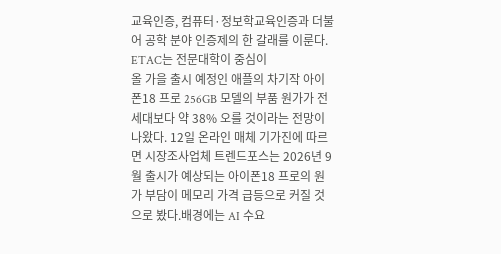교육인증, 컴퓨터·정보학교육인증과 더불어 공학 분야 인증제의 한 갈래를 이룬다. ETAC는 전문대학이 중심이
올 가을 출시 예정인 애플의 차기작 아이폰18 프로 256GB 모델의 부품 원가가 전 세대보다 약 38% 오를 것이라는 전망이 나왔다. 12일 온라인 매체 기가진에 따르면 시장조사업체 트렌드포스는 2026년 9월 출시가 예상되는 아이폰18 프로의 원가 부담이 메모리 가격 급등으로 커질 것으로 봤다.배경에는 AI 수요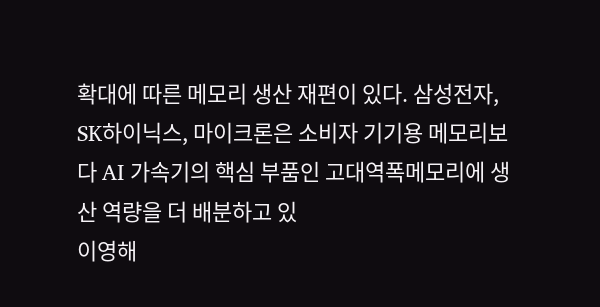확대에 따른 메모리 생산 재편이 있다. 삼성전자, SK하이닉스, 마이크론은 소비자 기기용 메모리보다 AI 가속기의 핵심 부품인 고대역폭메모리에 생산 역량을 더 배분하고 있
이영해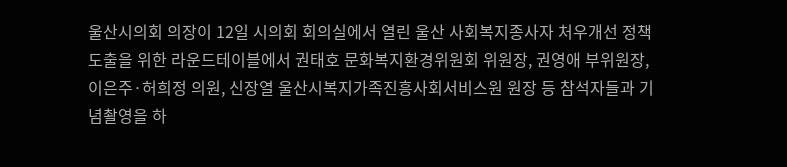울산시의회 의장이 12일 시의회 회의실에서 열린 울산 사회복지종사자 처우개선 정책 도출을 위한 라운드테이블에서 권태호 문화복지환경위원회 위원장, 권영애 부위원장, 이은주·허희정 의원, 신장열 울산시복지가족진흥사회서비스원 원장 등 참석자들과 기념촬영을 하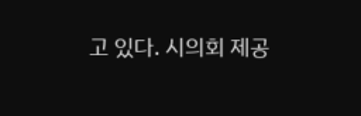고 있다. 시의회 제공